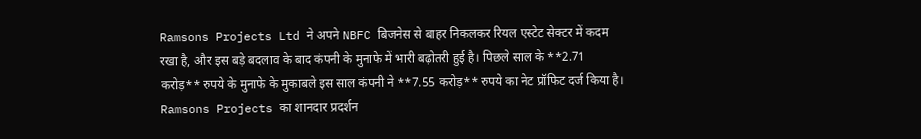Ramsons Projects Ltd ने अपने NBFC बिजनेस से बाहर निकलकर रियल एस्टेट सेक्टर में कदम रखा है, और इस बड़े बदलाव के बाद कंपनी के मुनाफे में भारी बढ़ोतरी हुई है। पिछले साल के **2.71 करोड़** रुपये के मुनाफे के मुकाबले इस साल कंपनी ने **7.55 करोड़** रुपये का नेट प्रॉफिट दर्ज किया है।
Ramsons Projects का शानदार प्रदर्शन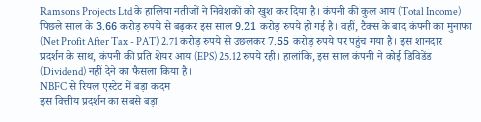Ramsons Projects Ltd के हालिया नतीजों ने निवेशकों को खुश कर दिया है। कंपनी की कुल आय (Total Income) पिछले साल के 3.66 करोड़ रुपये से बढ़कर इस साल 9.21 करोड़ रुपये हो गई है। वहीं, टैक्स के बाद कंपनी का मुनाफा (Net Profit After Tax - PAT) 2.71 करोड़ रुपये से उछलकर 7.55 करोड़ रुपये पर पहुंच गया है। इस शानदार प्रदर्शन के साथ, कंपनी की प्रति शेयर आय (EPS) 25.12 रुपये रही। हालांकि, इस साल कंपनी ने कोई डिविडेंड (Dividend) नहीं देने का फैसला किया है।
NBFC से रियल एस्टेट में बड़ा कदम
इस वित्तीय प्रदर्शन का सबसे बड़ा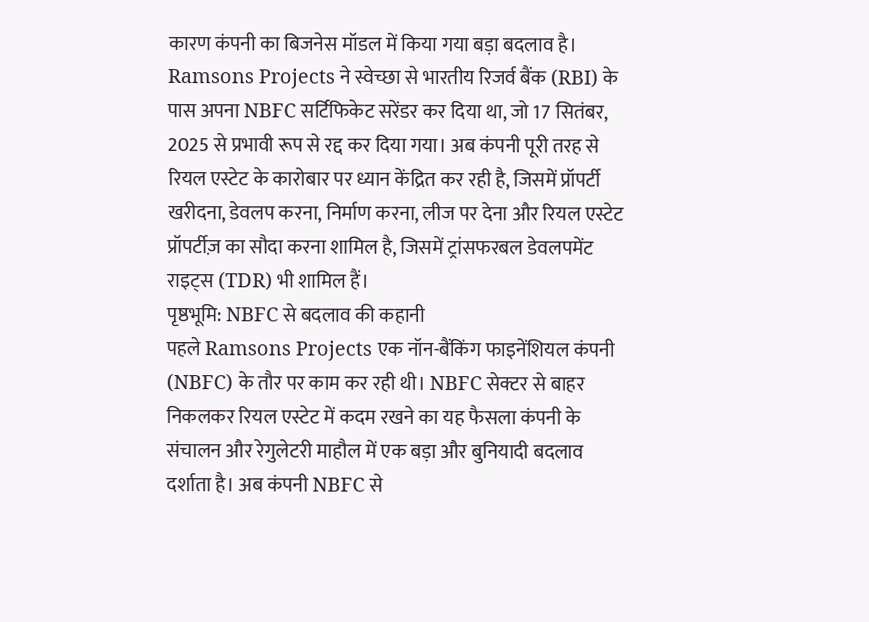कारण कंपनी का बिजनेस मॉडल में किया गया बड़ा बदलाव है। Ramsons Projects ने स्वेच्छा से भारतीय रिजर्व बैंक (RBI) के पास अपना NBFC सर्टिफिकेट सरेंडर कर दिया था, जो 17 सितंबर, 2025 से प्रभावी रूप से रद्द कर दिया गया। अब कंपनी पूरी तरह से रियल एस्टेट के कारोबार पर ध्यान केंद्रित कर रही है, जिसमें प्रॉपर्टी खरीदना, डेवलप करना, निर्माण करना, लीज पर देना और रियल एस्टेट प्रॉपर्टीज़ का सौदा करना शामिल है, जिसमें ट्रांसफरबल डेवलपमेंट राइट्स (TDR) भी शामिल हैं।
पृष्ठभूमि: NBFC से बदलाव की कहानी
पहले Ramsons Projects एक नॉन-बैंकिंग फाइनेंशियल कंपनी (NBFC) के तौर पर काम कर रही थी। NBFC सेक्टर से बाहर निकलकर रियल एस्टेट में कदम रखने का यह फैसला कंपनी के संचालन और रेगुलेटरी माहौल में एक बड़ा और बुनियादी बदलाव दर्शाता है। अब कंपनी NBFC से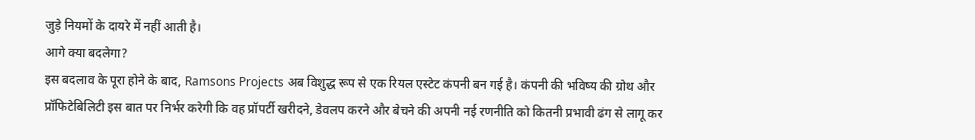जुड़े नियमों के दायरे में नहीं आती है।
आगे क्या बदलेगा?
इस बदलाव के पूरा होने के बाद, Ramsons Projects अब विशुद्ध रूप से एक रियल एस्टेट कंपनी बन गई है। कंपनी की भविष्य की ग्रोथ और प्रॉफिटेबिलिटी इस बात पर निर्भर करेगी कि वह प्रॉपर्टी खरीदने, डेवलप करने और बेचने की अपनी नई रणनीति को कितनी प्रभावी ढंग से लागू कर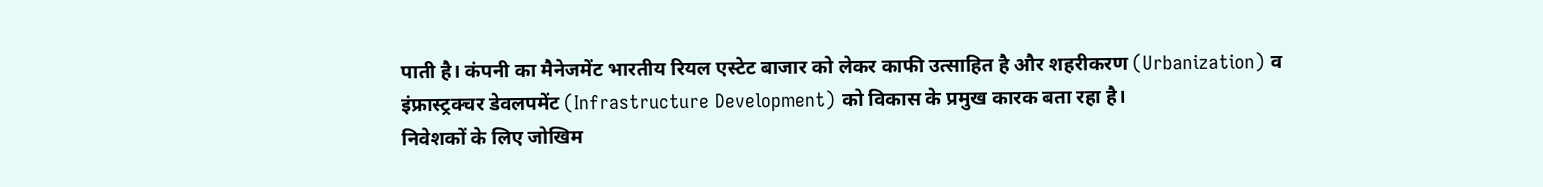पाती है। कंपनी का मैनेजमेंट भारतीय रियल एस्टेट बाजार को लेकर काफी उत्साहित है और शहरीकरण (Urbanization) व इंफ्रास्ट्रक्चर डेवलपमेंट (Infrastructure Development) को विकास के प्रमुख कारक बता रहा है।
निवेशकों के लिए जोखिम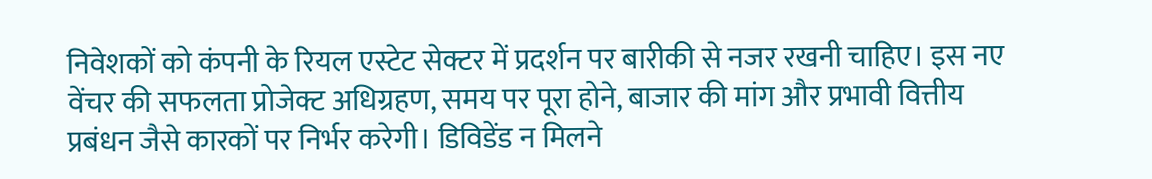निवेशकों को कंपनी के रियल एस्टेट सेक्टर में प्रदर्शन पर बारीकी से नजर रखनी चाहिए। इस नए वेंचर की सफलता प्रोजेक्ट अधिग्रहण, समय पर पूरा होने, बाजार की मांग और प्रभावी वित्तीय प्रबंधन जैसे कारकों पर निर्भर करेगी। डिविडेंड न मिलने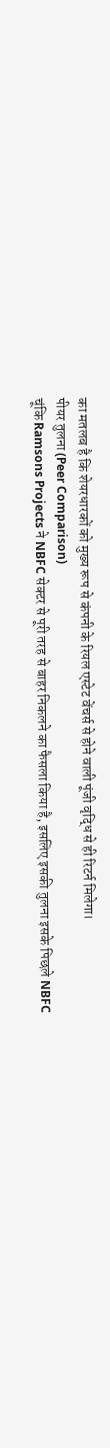का मतलब है कि शेयरधारकों को मुख्य रूप से कंपनी के रियल एस्टेट वेंचर्स से होने वाली पूंजी वृद्धि से ही रिटर्न मिलेगा।
पीयर तुलना (Peer Comparison)
चूंकि Ramsons Projects ने NBFC सेक्टर से पूरी तरह से बाहर निकलने का फैसला किया है, इसलिए इसकी तुलना इसके पिछले NBFC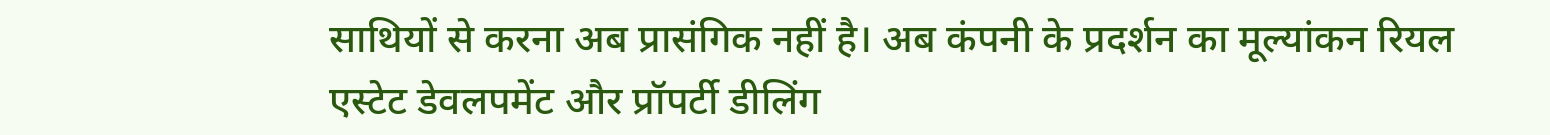साथियों से करना अब प्रासंगिक नहीं है। अब कंपनी के प्रदर्शन का मूल्यांकन रियल एस्टेट डेवलपमेंट और प्रॉपर्टी डीलिंग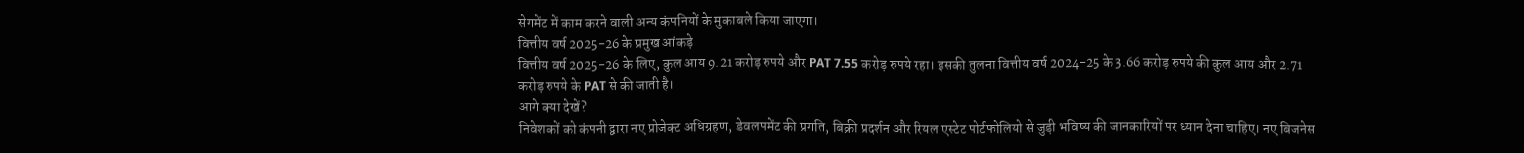सेगमेंट में काम करने वाली अन्य कंपनियों के मुकाबले किया जाएगा।
वित्तीय वर्ष 2025-26 के प्रमुख आंकड़े
वित्तीय वर्ष 2025-26 के लिए, कुल आय 9.21 करोड़ रुपये और PAT 7.55 करोड़ रुपये रहा। इसकी तुलना वित्तीय वर्ष 2024-25 के 3.66 करोड़ रुपये की कुल आय और 2.71 करोड़ रुपये के PAT से की जाती है।
आगे क्या देखें?
निवेशकों को कंपनी द्वारा नए प्रोजेक्ट अधिग्रहण, डेवलपमेंट की प्रगति, बिक्री प्रदर्शन और रियल एस्टेट पोर्टफोलियो से जुड़ी भविष्य की जानकारियों पर ध्यान देना चाहिए। नए बिजनेस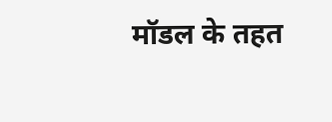मॉडल के तहत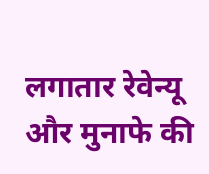लगातार रेवेन्यू और मुनाफे की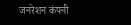जनरेशन कंपनी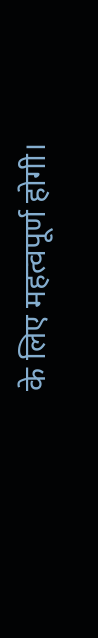के लिए महत्वपूर्ण होगी।